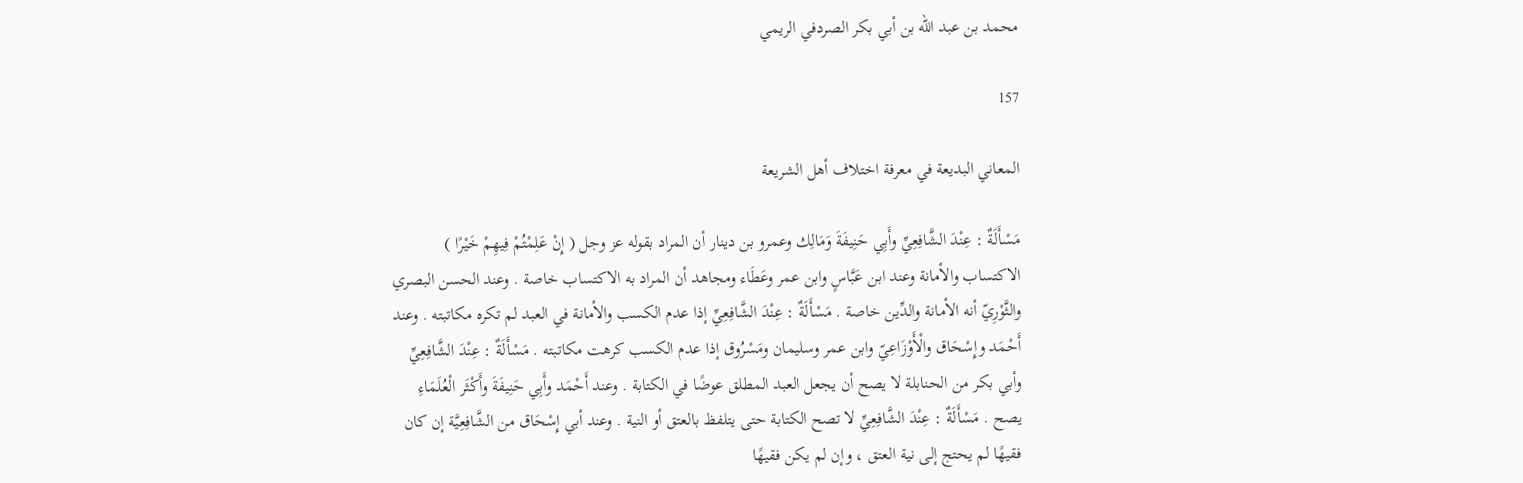محمد بن عبد الله بن أبي بكر الصردفي الريمي

157

المعاني البديعة في معرفة اختلاف أهل الشريعة

مَسْأَلَةٌ : عِنْدَ الشَّافِعِيِّ وأَبِي حَنِيفَةَ وَمَالِك وعمرو بن دينار أن المراد بقوله عز وجل ( إِنْ عَلِمْتُمْ فِيهِمْ خَيْرًا ) الاكتساب والأمانة وعند ابن عَبَّاسٍ وابن عمر وعَطَاء ومجاهد أن المراد به الاكتساب خاصة . وعند الحسن البصري والثَّوْرِيّ أنه الأمانة والدِّين خاصة . مَسْأَلَةٌ : عِنْدَ الشَّافِعِيِّ إذا عدم الكسب والأمانة في العبد لم تكره مكاتبته . وعند أَحْمَد وإِسْحَاق والْأَوْزَاعِيّ وابن عمر وسليمان ومَسْرُوق إذا عدم الكسب كرهت مكاتبته . مَسْأَلَةٌ : عِنْدَ الشَّافِعِيِّ وأبي بكر من الحنابلة لا يصح أن يجعل العبد المطلق عوضًا في الكتابة . وعند أَحْمَد وأَبِي حَنِيفَةَ وأَكْثَر الْعُلَمَاءِ يصح . مَسْأَلَةٌ : عِنْدَ الشَّافِعِيِّ لا تصح الكتابة حتى يتلفظ بالعتق أو النية . وعند أبي إِسْحَاق من الشَّافِعِيَّة إن كان فقيهًا لم يحتج إلى نية العتق ، وإن لم يكن فقيهًا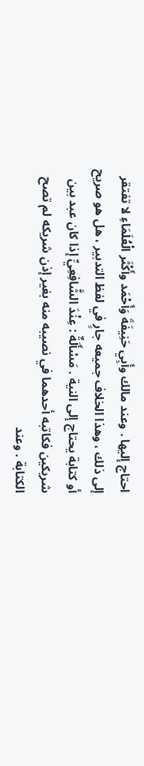احتاج إليها . وعند مالك وأَبِي حَنِيفَةَ وَأَحْمَد وأَكْثَر الْعُلَمَاءِ لا تفتقر إلى ذلك ، وهذا الخلاف جميعه جارٍ في لفظ التدبير ، هل هو صريح أو كتابة يحتاج إلى النية . مَسْأَلَةٌ : عِنْدَ الشَّافِعِيِّ إذا كان عبد بين شريكين فكاتبه أحدهما في نصيبه منه بغير إذن شريكه لم تصح الكتابة . وعند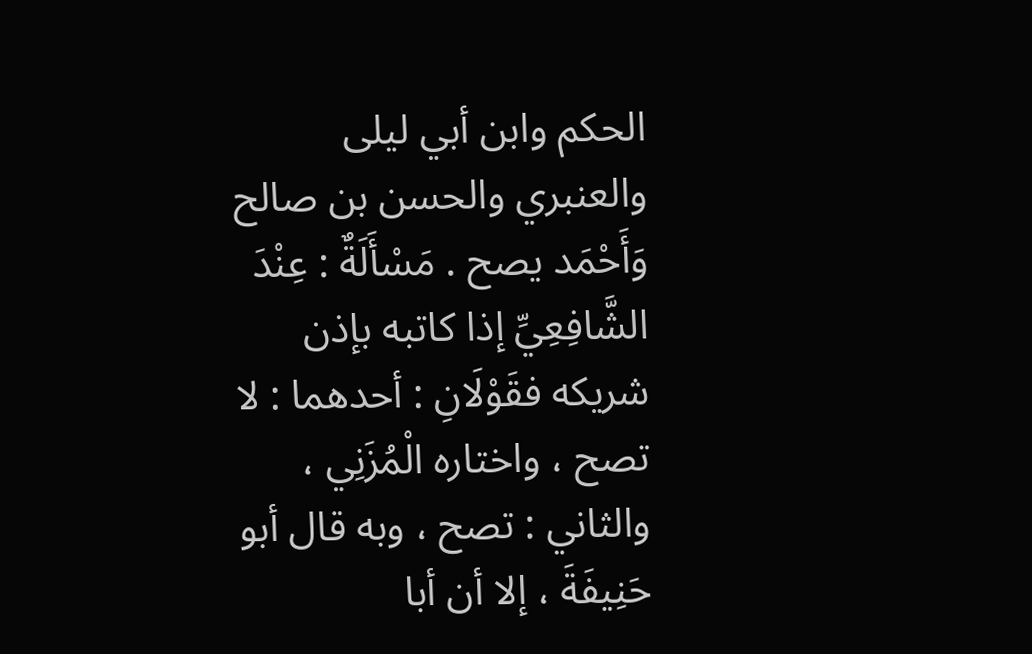الحكم وابن أبي ليلى والعنبري والحسن بن صالح وَأَحْمَد يصح . مَسْأَلَةٌ : عِنْدَ الشَّافِعِيِّ إذا كاتبه بإذن شريكه فقَوْلَانِ : أحدهما : لا تصح ، واختاره الْمُزَنِي ، والثاني : تصح ، وبه قال أبو حَنِيفَةَ ، إلا أن أبا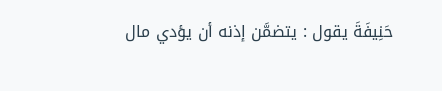حَنِيفَةَ يقول : يتضمَّن إذنه أن يؤدي مال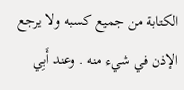الكتابة من جميع كسبه ولا يرجع الإذن في شيء منه . وعند أَبِي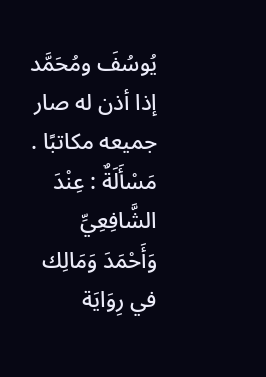يُوسُفَ ومُحَمَّد إذا أذن له صار جميعه مكاتبًا . مَسْأَلَةٌ : عِنْدَ الشَّافِعِيِّ وَأَحْمَدَ وَمَالِك في رِوَايَة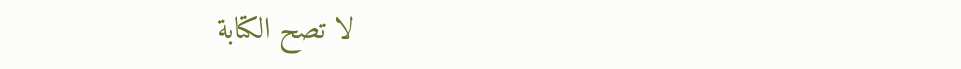لا تصح الكتابة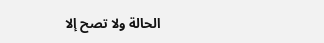الحالة ولا تصح إلا